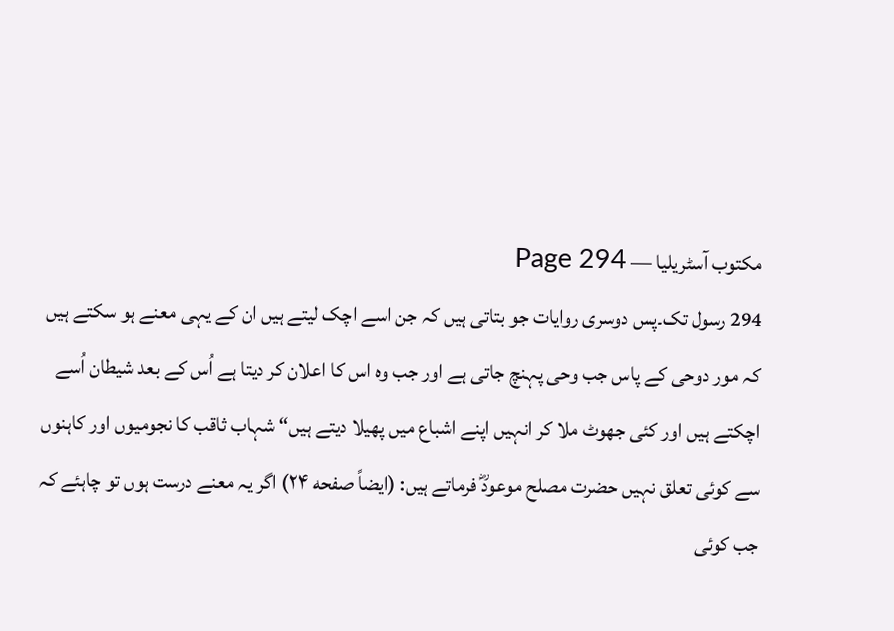مکتوب آسٹریلیا — Page 294
294 رسول تک۔پس دوسری روایات جو بتاتی ہیں کہ جن اسے اچک لیتے ہیں ان کے یہی معنے ہو سکتے ہیں کہ مور دوحی کے پاس جب وحی پہنچ جاتی ہے اور جب وہ اس کا اعلان کر دیتا ہے اُس کے بعد شیطان اُسے اچکتے ہیں اور کئی جھوٹ ملا کر انہیں اپنے اشباع میں پھیلا دیتے ہیں“ شہاب ثاقب کا نجومیوں اور کاہنوں سے کوئی تعلق نہیں حضرت مصلح موعودؓ فرماتے ہیں: (ایضاً صفحه ۲۴) اگر یہ معنے درست ہوں تو چاہئے کہ جب کوئی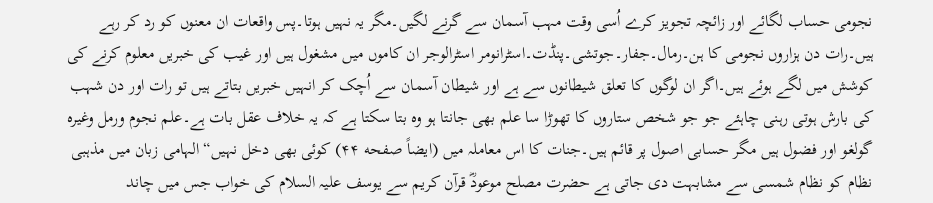نجومی حساب لگائے اور زائچہ تجویز کرے اُسی وقت مہب آسمان سے گرنے لگیں۔مگر یہ نہیں ہوتا۔پس واقعات ان معنوں کو رد کر رہے ہیں۔رات دن ہزاروں نجومی کا ہن۔رمال۔جفار۔جوتشی۔پنڈت۔اسٹرانومر اسٹرالوجر ان کاموں میں مشغول ہیں اور غیب کی خبریں معلوم کرنے کی کوشش میں لگے ہوئے ہیں۔اگر ان لوگوں کا تعلق شیطانوں سے ہے اور شیطان آسمان سے اُچک کر انہیں خبریں بتاتے ہیں تو رات اور دن شہب کی بارش ہوتی رہنی چاہئے جو جو شخص ستاروں کا تھوڑا سا علم بھی جانتا ہو وہ بتا سکتا ہے کہ یہ خلاف عقل بات ہے۔علم نجوم ورمل وغیرہ گولغو اور فضول ہیں مگر حسابی اصول پر قائم ہیں۔جنات کا اس معاملہ میں (ایضاً صفحه ۴۴) کوئی بھی دخل نہیں“ الہامی زبان میں مذہبی نظام کو نظام شمسی سے مشابہت دی جاتی ہے حضرت مصلح موعودؓ قرآن کریم سے یوسف علیہ السلام کی خواب جس میں چاند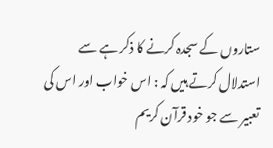ستاروں کے سجدہ کرنے کا ذکر ہے سے استدلال کرتے ہیں کہ : اس خواب اور اس کی تعبیر سے جو خود قرآن کریم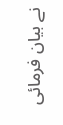نے بیان فرمائی